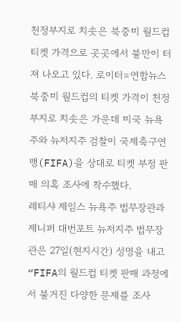천정부지로 치솟은 북중미 월드컵 티켓 가격으로 곳곳에서 불만이 터져 나오고 있다. 로이터=연합뉴스
북중미 월드컵의 티켓 가격이 천정부지로 치솟은 가운데 미국 뉴욕주와 뉴저지주 검찰이 국제축구연맹(FIFA)을 상대로 티켓 부정 판매 의혹 조사에 착수했다.
레티샤 제임스 뉴욕주 법무장관과 제니퍼 대번포트 뉴저지주 법무장관은 27일(현지시간) 성명을 내고 “FIFA의 월드컵 티켓 판매 과정에서 불거진 다양한 문제를 조사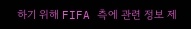하기 위해 FIFA 측에 관련 정보 제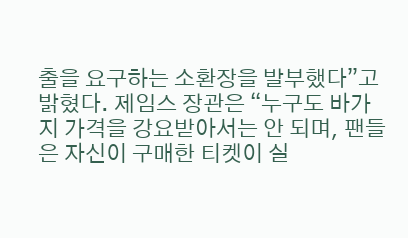출을 요구하는 소환장을 발부했다”고 밝혔다. 제임스 장관은 “누구도 바가지 가격을 강요받아서는 안 되며, 팬들은 자신이 구매한 티켓이 실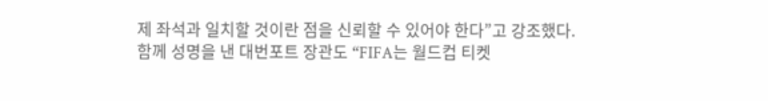제 좌석과 일치할 것이란 점을 신뢰할 수 있어야 한다”고 강조했다.
함께 성명을 낸 대번포트 장관도 “FIFA는 월드컵 티켓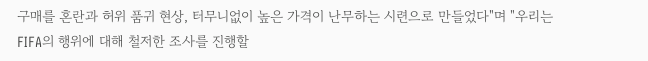구매를 혼란과 허위 품귀 현상, 터무니없이 높은 가격이 난무하는 시련으로 만들었다"며 "우리는 FIFA의 행위에 대해 철저한 조사를 진행할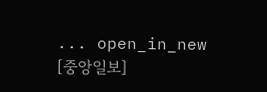... open_in_new [중앙일보]